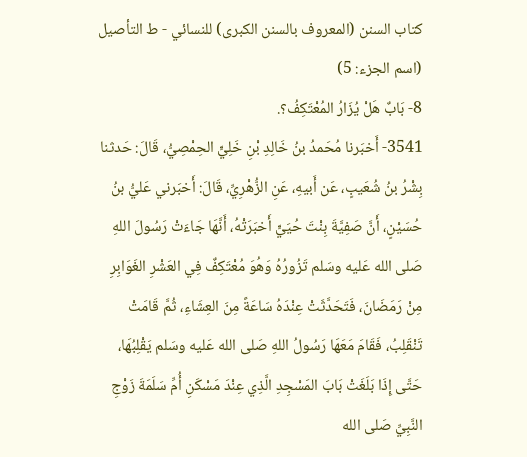كتاب السنن (المعروف بالسنن الكبرى) للنسائي - ط التأصيل (اسم الجزء: 5)
8- بَابٌ هَلْ يُزَارُ المُعْتَكِفُ؟.
3541- أَخبَرنا مُحَمدُ بنُ خَالِدِ بْنِ خَلِيٍّ الحِمْصِيُّ، قَالَ: حَدثنا بِشْرُ بنُ شُعَيبٍ، عَن أَبيهِ، عَنِ الزُّهْرِيِّ، قَالَ: أَخبَرني عَليُّ بنُ حُسَيْنٍ، أَنَّ صَفِيَّةَ بِنْتَ حُيَيٍّ أَخبَرَتْهُ، أَنَّهَا جَاءَتْ رَسُولَ اللهِ صَلى الله عَليه وسَلم تَزُورُهُ وَهُوَ مُعْتَكِفٌ فِي العَشْرِ الغَوَابِرِ مِنْ رَمَضَانَ، فَتَحَدَّثَتْ عِنْدَهُ سَاعَةً مِنَ العِشَاءِ، ثُمَّ قَامَتْ تَنْقَلِبُ، فَقَامَ مَعَهَا رَسُولُ اللهِ صَلى الله عَليه وسَلم يَقْلِبُهَا، حَتَّى إِذَا بَلَغَتْ بَابَ المَسْجِدِ الَّذِي عِنْدَ مَسْكَنِ أُمِّ سَلَمَةَ زَوْجِ النَّبِيِّ صَلى الله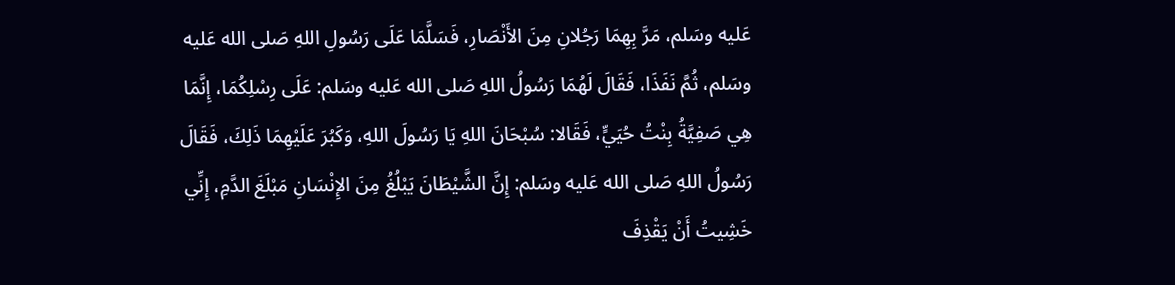عَليه وسَلم، مَرَّ بِهِمَا رَجُلانِ مِنَ الأَنْصَارِ، فَسَلَّمَا عَلَى رَسُولِ اللهِ صَلى الله عَليه وسَلم، ثُمَّ نَفَذَا، فَقَالَ لَهُمَا رَسُولُ اللهِ صَلى الله عَليه وسَلم: عَلَى رِسْلِكُمَا، إِنَّمَا هِي صَفِيَّةُ بِنْتُ حُيَيٍّ، فَقَالا: سُبْحَانَ اللهِ يَا رَسُولَ اللهِ، وَكَبُرَ عَلَيْهِمَا ذَلِكَ، فَقَالَ رَسُولُ اللهِ صَلى الله عَليه وسَلم: إِنَّ الشَّيْطَانَ يَبْلُغُ مِنَ الإِنْسَانِ مَبْلَغَ الدَّمِ، إِنِّي خَشِيتُ أَنْ يَقْذِفَ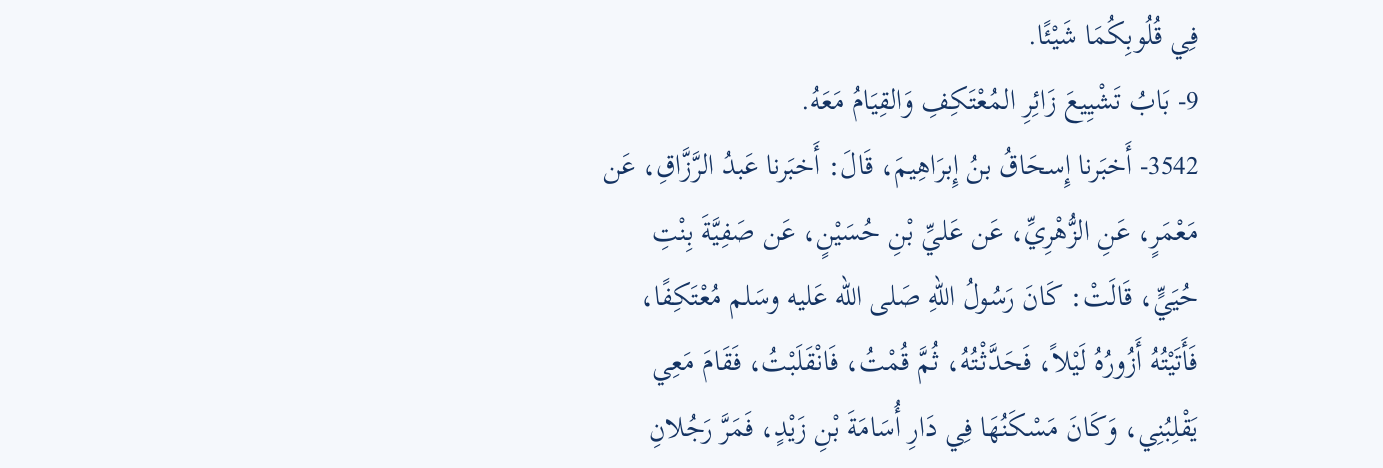فِي قُلُوبِكُمَا شَيْئًا.
9- بَابُ تَشْيِيعَ زَائِرِ المُعْتَكِفِ وَالقِيَامُ مَعَهُ.
3542- أَخبَرنا إِسحَاقُ بنُ إِبرَاهِيمَ، قَالَ: أَخبَرنا عَبدُ الرَّزَّاقِ، عَن مَعْمَرٍ، عَنِ الزُّهْرِيِّ، عَن عَليِّ بْنِ حُسَيْنٍ، عَن صَفِيَّةَ بِنْتِ حُيَيٍّ، قَالَتْ: كَانَ رَسُولُ اللهِ صَلى الله عَليه وسَلم مُعْتَكِفًا، فَأَتَيْتُهُ أَزُورُهُ لَيْلاً، فَحَدَّثْتُهُ، ثُمَّ قُمْتُ، فَانْقَلَبْتُ، فَقَامَ مَعِي يَقْلِبُنِي، وَكَانَ مَسْكَنُهَا فِي دَارِ أُسَامَةَ بْنِ زَيْدٍ، فَمَرَّ رَجُلانِ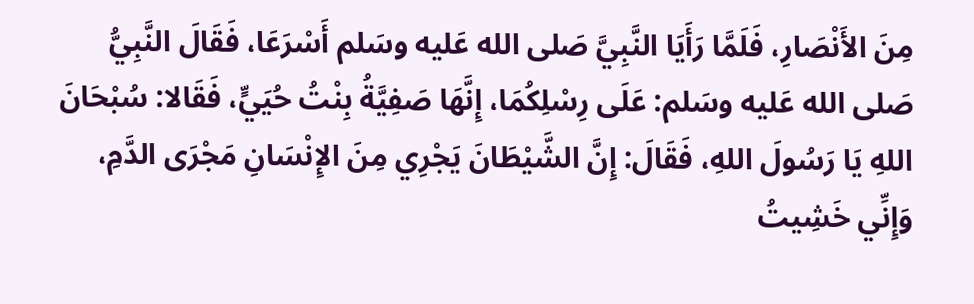مِنَ الأَنْصَارِ، فَلَمَّا رَأَيَا النَّبِيَّ صَلى الله عَليه وسَلم أَسْرَعَا، فَقَالَ النَّبِيُّ صَلى الله عَليه وسَلم: عَلَى رِسْلِكُمَا، إِنَّهَا صَفِيَّةُ بِنْتُ حُيَيٍّ، فَقَالا: سُبْحَانَ اللهِ يَا رَسُولَ اللهِ، فَقَالَ: إِنَّ الشَّيْطَانَ يَجْرِي مِنَ الإِنْسَانِ مَجْرَى الدَّمِ، وَإِنِّي خَشِيتُ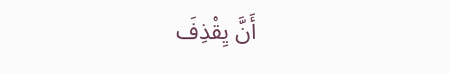أَنَّ يِقْذِفَ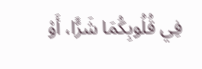فِي قُلُوبِكُمَا شَرًّا، أَوْ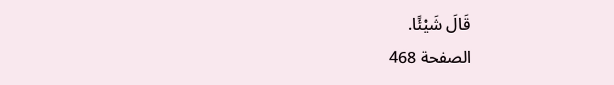قَالَ شَيْئًا.
الصفحة 468